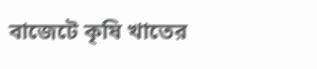বাজেটে কৃষি খাতের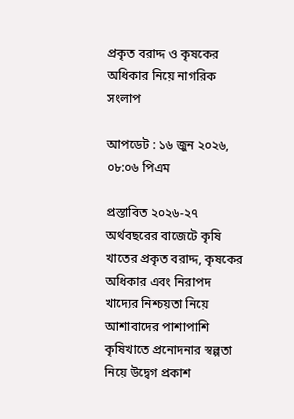প্রকৃত বরাদ্দ ও কৃষকের অধিকার নিয়ে নাগরিক সংলাপ

আপডেট : ১৬ জুন ২০২৬, ০৮:০৬ পিএম

প্রস্তাবিত ২০২৬-২৭ অর্থবছরের বাজেটে কৃষি খাতের প্রকৃত বরাদ্দ, কৃষকের অধিকার এবং নিরাপদ খাদ্যের নিশ্চয়তা নিয়ে আশাবাদের পাশাপাশি কৃষিখাতে প্রনোদনার স্বল্পতা নিয়ে উদ্বেগ প্রকাশ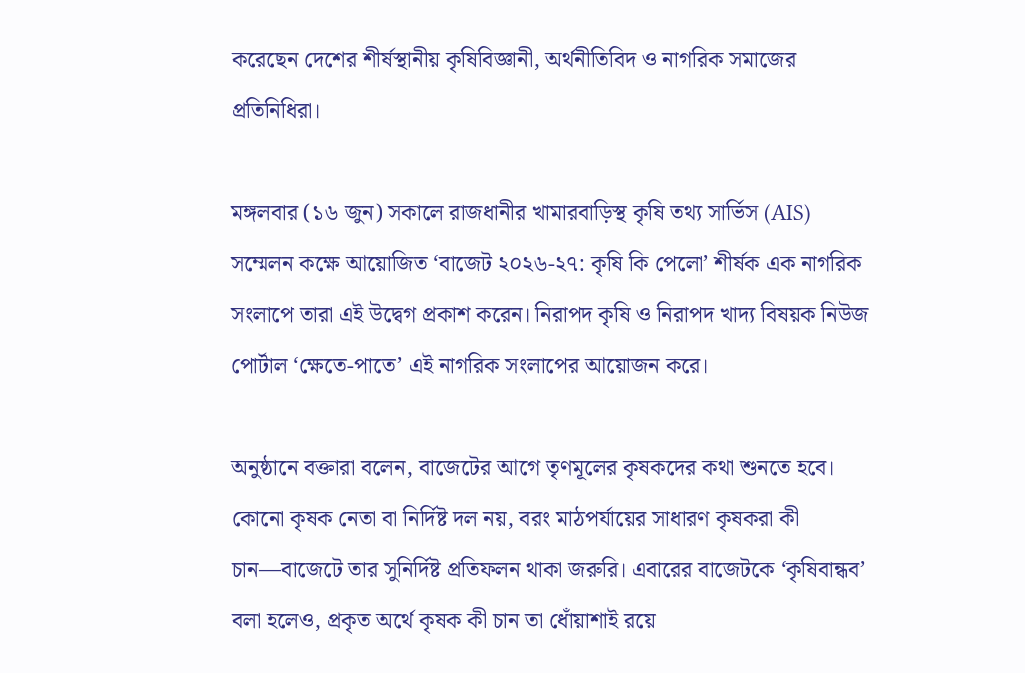করেছেন দেশের শীর্ষস্থানীয় কৃষিবিজ্ঞানী, অর্থনীতিবিদ ও নাগরিক সমাজের প্রতিনিধিরা।

মঙ্গলবার (১৬ জুন) সকালে রাজধানীর খামারবাড়িস্থ কৃষি তথ্য সার্ভিস (AIS) সম্মেলন কক্ষে আয়োজিত ‘বাজেট ২০২৬-২৭: কৃষি কি পেলো’ শীর্ষক এক নাগরিক সংলাপে তারা এই উদ্বেগ প্রকাশ করেন। নিরাপদ কৃষি ও নিরাপদ খাদ্য বিষয়ক নিউজ পোর্টাল ‘ক্ষেতে-পাতে’ এই নাগরিক সংলাপের আয়োজন করে।

অনুষ্ঠানে বক্তারা বলেন, বাজেটের আগে তৃণমূলের কৃষকদের কথা শুনতে হবে। কোনো কৃষক নেতা বা নির্দিষ্ট দল নয়, বরং মাঠপর্যায়ের সাধারণ কৃষকরা কী চান—বাজেটে তার সুনির্দিষ্ট প্রতিফলন থাকা জরুরি। এবারের বাজেটকে ‘কৃষিবান্ধব’ বলা হলেও, প্রকৃত অর্থে কৃষক কী চান তা ধোঁয়াশাই রয়ে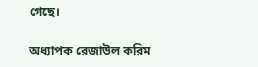গেছে।

অধ্যাপক রেজাউল করিম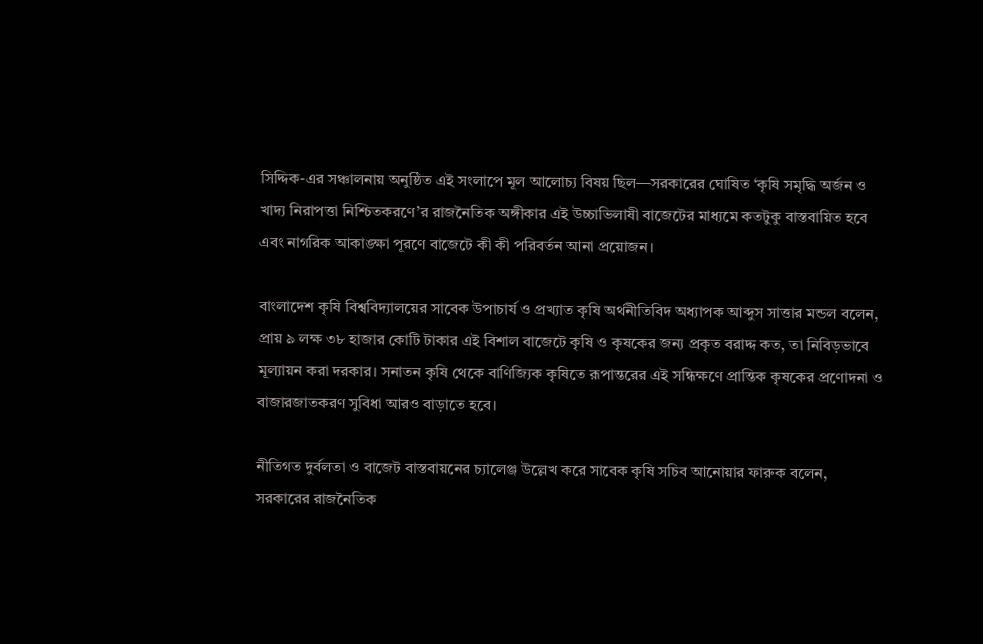সিদ্দিক-এর সঞ্চালনায় অনুষ্ঠিত এই সংলাপে মূল আলোচ্য বিষয় ছিল—সরকারের ঘোষিত ‘কৃষি সমৃদ্ধি অর্জন ও খাদ্য নিরাপত্তা নিশ্চিতকরণে’র রাজনৈতিক অঙ্গীকার এই উচ্চাভিলাষী বাজেটের মাধ্যমে কতটুকু বাস্তবায়িত হবে এবং নাগরিক আকাঙ্ক্ষা পূরণে বাজেটে কী কী পরিবর্তন আনা প্রয়োজন।

বাংলাদেশ কৃষি বিশ্ববিদ্যালয়ের সাবেক উপাচার্য ও প্রখ্যাত কৃষি অর্থনীতিবিদ অধ্যাপক আব্দুস সাত্তার মন্ডল বলেন, প্রায় ৯ লক্ষ ৩৮ হাজার কোটি টাকার এই বিশাল বাজেটে কৃষি ও কৃষকের জন্য প্রকৃত বরাদ্দ কত, তা নিবিড়ভাবে মূল্যায়ন করা দরকার। সনাতন কৃষি থেকে বাণিজ্যিক কৃষিতে রূপান্তরের এই সন্ধিক্ষণে প্রান্তিক কৃষকের প্রণোদনা ও বাজারজাতকরণ সুবিধা আরও বাড়াতে হবে।

নীতিগত দুর্বলতা ও বাজেট বাস্তবায়নের চ্যালেঞ্জ উল্লেখ করে সাবেক কৃষি সচিব আনোয়ার ফারুক বলেন, সরকারের রাজনৈতিক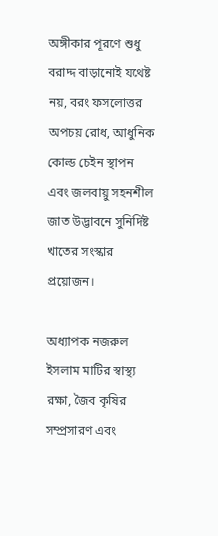অঙ্গীকার পূরণে শুধু বরাদ্দ বাড়ানোই যথেষ্ট নয়, বরং ফসলোত্তর অপচয় রোধ, আধুনিক কোল্ড চেইন স্থাপন এবং জলবায়ু সহনশীল জাত উদ্ভাবনে সুনির্দিষ্ট খাতের সংস্কার প্রয়োজন।

অধ্যাপক নজরুল ইসলাম মাটির স্বাস্থ্য রক্ষা, জৈব কৃষির সম্প্রসারণ এবং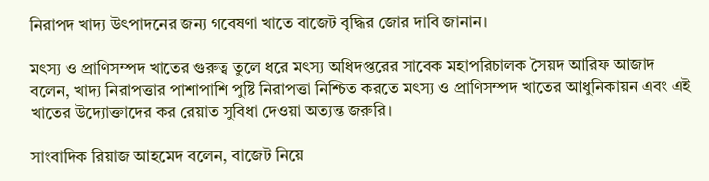নিরাপদ খাদ্য উৎপাদনের জন্য গবেষণা খাতে বাজেট বৃদ্ধির জোর দাবি জানান।

মৎস্য ও প্রাণিসম্পদ খাতের গুরুত্ব তুলে ধরে মৎস্য অধিদপ্তরের সাবেক মহাপরিচালক সৈয়দ আরিফ আজাদ বলেন, খাদ্য নিরাপত্তার পাশাপাশি পুষ্টি নিরাপত্তা নিশ্চিত করতে মৎস্য ও প্রাণিসম্পদ খাতের আধুনিকায়ন এবং এই খাতের উদ্যোক্তাদের কর রেয়াত সুবিধা দেওয়া অত্যন্ত জরুরি।

সাংবাদিক রিয়াজ আহমেদ বলেন, বাজেট নিয়ে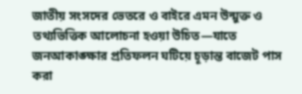জাতীয় সংসদের ভেতরে ও বাইরে এমন উন্মুক্ত ও তথ্যভিত্তিক আলোচনা হওয়া উচিত—যাতে জনআকাঙ্ক্ষার প্রতিফলন ঘটিয়ে চূড়ান্ত বাজেট পাস করা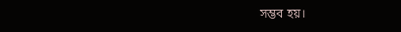সম্ভব হয়।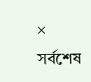×
সর্বশেষ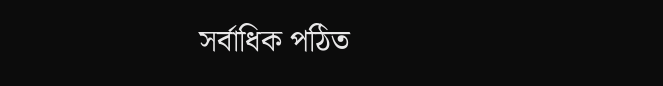সর্বাধিক পঠিত